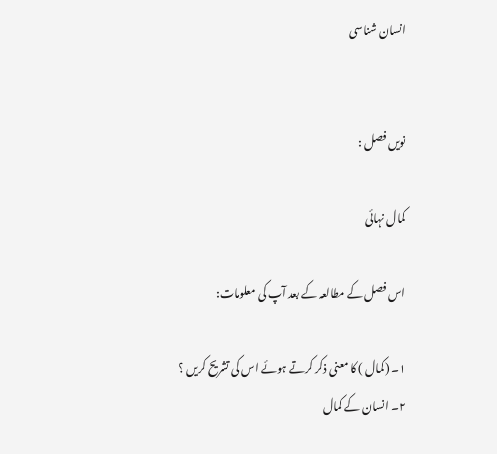انسان شناسی


نویں فصل :

کمال نہائی

اس فصل کے مطالعہ کے بعد آپ کی معلومات:

١۔ (کمال ) کا معنی ذکر کرتے ہوئے اس کی تشریح کریں ؟
٢۔ انسان کے کمال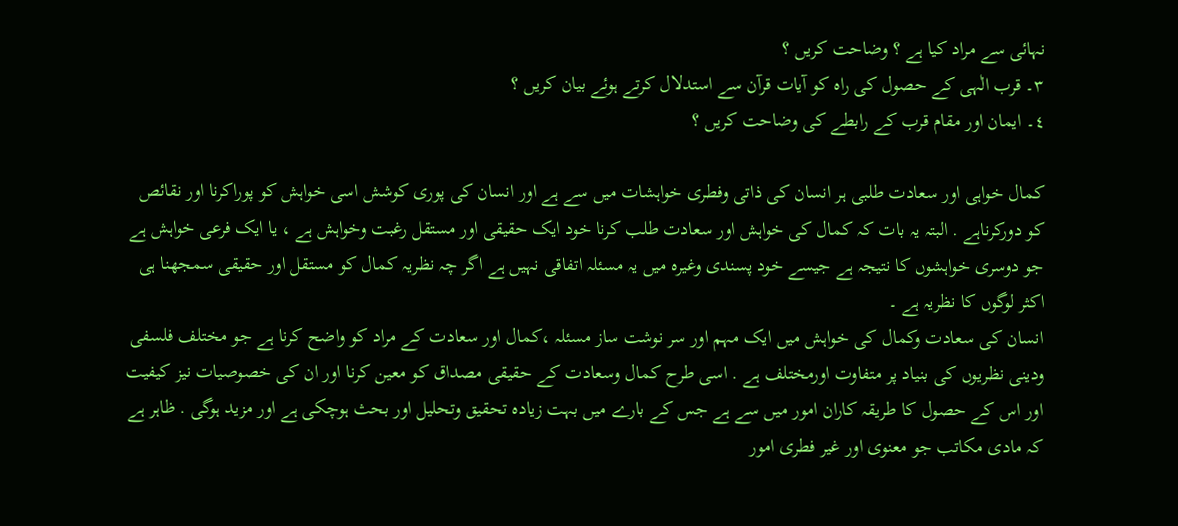نہائی سے مراد کیا ہے ؟ وضاحت کریں ؟
٣۔ قرب الٰہی کے حصول کی راہ کو آیات قرآن سے استدلال کرتے ہوئے بیان کریں ؟
٤۔ ایمان اور مقام قرب کے رابطے کی وضاحت کریں ؟

کمال خواہی اور سعادت طلبی ہر انسان کی ذاتی وفطری خواہشات میں سے ہے اور انسان کی پوری کوشش اسی خواہش کو پوراکرنا اور نقائص کو دورکرناہے . البتہ یہ بات کہ کمال کی خواہش اور سعادت طلب کرنا خود ایک حقیقی اور مستقل رغبت وخواہش ہے ، یا ایک فرعی خواہش ہے جو دوسری خواہشوں کا نتیجہ ہے جیسے خود پسندی وغیرہ میں یہ مسئلہ اتفاقی نہیں ہے اگر چہ نظریہ کمال کو مستقل اور حقیقی سمجھنا ہی اکثر لوگوں کا نظریہ ہے ۔
انسان کی سعادت وکمال کی خواہش میں ایک مہم اور سر نوشت ساز مسئلہ ،کمال اور سعادت کے مراد کو واضح کرنا ہے جو مختلف فلسفی ودینی نظریوں کی بنیاد پر متفاوت اورمختلف ہے . اسی طرح کمال وسعادت کے حقیقی مصداق کو معین کرنا اور ان کی خصوصیات نیز کیفیت اور اس کے حصول کا طریقہ کاران امور میں سے ہے جس کے بارے میں بہت زیادہ تحقیق وتحلیل اور بحث ہوچکی ہے اور مزید ہوگی . ظاہر ہے کہ مادی مکاتب جو معنوی اور غیر فطری امور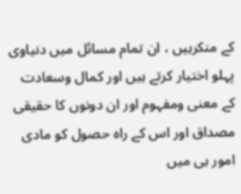کے منکرہیں ، ان تمام مسائل میں دنیاوی پہلو اختیار کرتے ہیں اور کمال وسعادت کے معنی ومفہوم اور ان دونوں کا حقیقی مصداق اور اس کے راہ حصول کو مادی امور ہی میں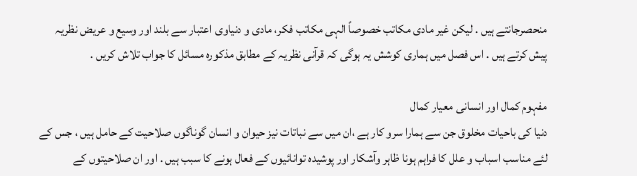منحصرجانتے ہیں . لیکن غیر مادی مکاتب خصوصاً الہی مکاتب فکر، مادی و دنیاوی اعتبار سے بلند اور وسیع و عریض نظریہ پیش کرتے ہیں . اس فصل میں ہماری کوشش یہ ہوگی کہ قرآنی نظریہ کے مطابق مذکورہ مسائل کا جواب تلاش کریں .

مفہوم کمال اور انسانی معیار کمال
دنیا کی باحیات مخلوق جن سے ہمارا سرو کار ہے ،ان میں سے نباتات نیز حیوان و انسان گوناگوں صلاحیت کے حامل ہیں ، جس کے لئے مناسب اسباب و علل کا فراہم ہونا ظاہر وآشکار اور پوشیدہ توانائیوں کے فعال ہونے کا سبب ہیں . اور ان صلاحیتوں کے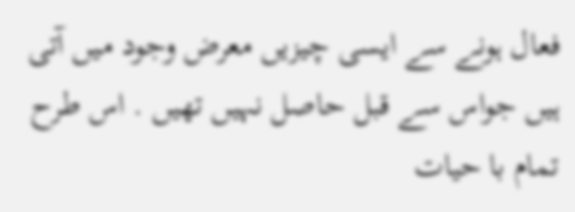فعال ہونے سے ایسی چیزیں معرض وجود میں آتی ہیں جواس سے قبل حاصل نہیں تھیں . اس طرح تمام با حیات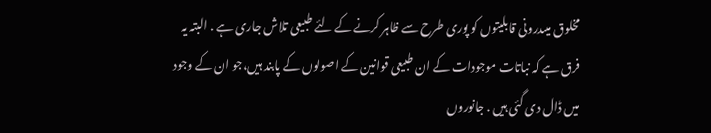مخلوق میںدرونی قابلیتوں کو پوری طرح سے ظاہر کرنے کے لئے طبیعی تلاش جاری ہے . البتہ یہ فرق ہے کہ نباتات موجودات کے ان طبیعی قوانین کے اصولوں کے پابند ہیں،جو ان کے وجود میں ڈال دی گئی ہیں . جانوروں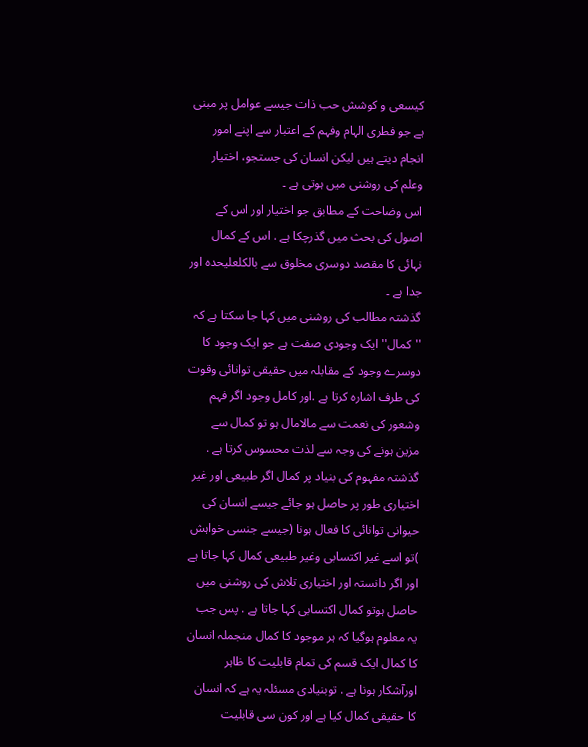کیسعی و کوشش حب ذات جیسے عوامل پر مبنی ہے جو فطری الہام وفہم کے اعتبار سے اپنے امور انجام دیتے ہیں لیکن انسان کی جستجو، اختیار وعلم کی روشنی میں ہوتی ہے ۔
اس وضاحت کے مطابق جو اختیار اور اس کے اصول کی بحث میں گذرچکا ہے . اس کے کمال نہائی کا مقصد دوسری مخلوق سے بالکلعلیحدہ اور جدا ہے ۔
گذشتہ مطالب کی روشنی میں کہا جا سکتا ہے کہ ''کمال'' ایک وجودی صفت ہے جو ایک وجود کا دوسرے وجود کے مقابلہ میں حقیقی توانائی وقوت کی طرف اشارہ کرتا ہے .اور کامل وجود اگر فہم وشعور کی نعمت سے مالامال ہو تو کمال سے مزین ہونے کی وجہ سے لذت محسوس کرتا ہے . گذشتہ مفہوم کی بنیاد پر کمال اگر طبیعی اور غیر اختیاری طور پر حاصل ہو جائے جیسے انسان کی حیوانی توانائی کا فعال ہونا (جیسے جنسی خواہش )تو اسے غیر اکتسابی وغیر طبیعی کمال کہا جاتا ہے اور اگر دانستہ اور اختیاری تلاش کی روشنی میں حاصل ہوتو کمال اکتسابی کہا جاتا ہے . پس جب یہ معلوم ہوگیا کہ ہر موجود کا کمال منجملہ انسان کا کمال ایک قسم کی تمام قابلیت کا ظاہر اورآشکار ہونا ہے . توبنیادی مسئلہ یہ ہے کہ انسان کا حقیقی کمال کیا ہے اور کون سی قابلیت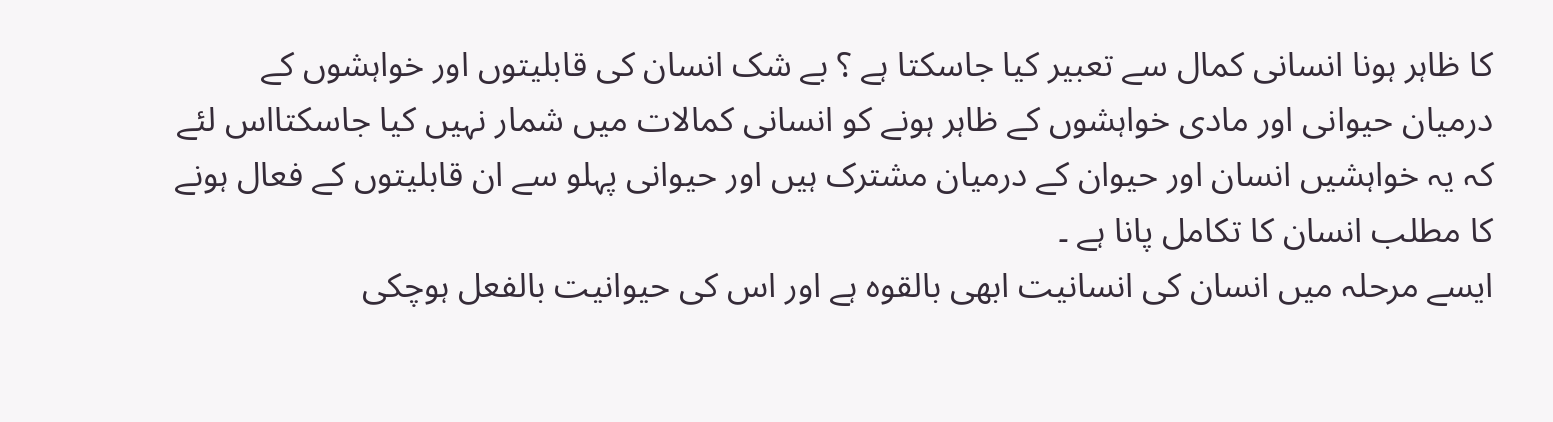کا ظاہر ہونا انسانی کمال سے تعبیر کیا جاسکتا ہے ؟ بے شک انسان کی قابلیتوں اور خواہشوں کے درمیان حیوانی اور مادی خواہشوں کے ظاہر ہونے کو انسانی کمالات میں شمار نہیں کیا جاسکتااس لئے کہ یہ خواہشیں انسان اور حیوان کے درمیان مشترک ہیں اور حیوانی پہلو سے ان قابلیتوں کے فعال ہونے کا مطلب انسان کا تکامل پانا ہے ۔
ایسے مرحلہ میں انسان کی انسانیت ابھی بالقوہ ہے اور اس کی حیوانیت بالفعل ہوچکی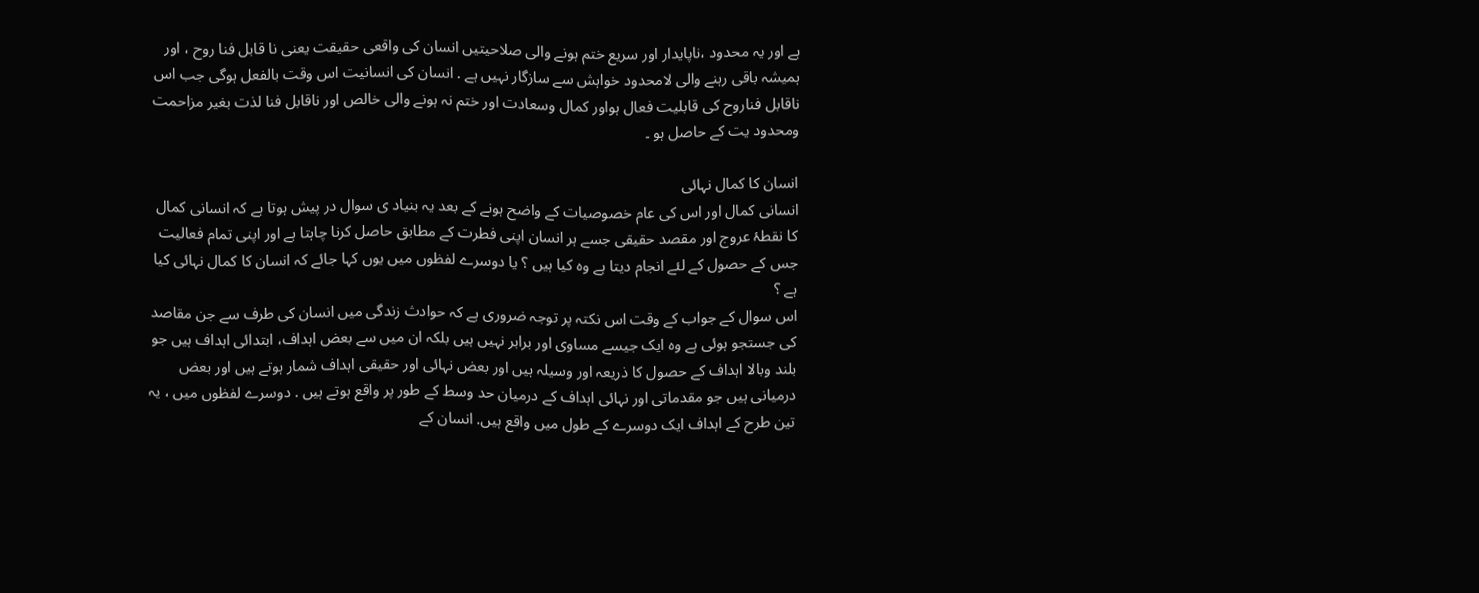ہے اور یہ محدود ،ناپایدار اور سریع ختم ہونے والی صلاحیتیں انسان کی واقعی حقیقت یعنی نا قابل فنا روح ، اور ہمیشہ باقی رہنے والی لامحدود خواہش سے سازگار نہیں ہے . انسان کی انسانیت اس وقت بالفعل ہوگی جب اس ناقابل فناروح کی قابلیت فعال ہواور کمال وسعادت اور ختم نہ ہونے والی خالص اور ناقابل فنا لذت بغیر مزاحمت ومحدود یت کے حاصل ہو ۔

انسان کا کمال نہائی
انسانی کمال اور اس کی عام خصوصیات کے واضح ہونے کے بعد یہ بنیاد ی سوال در پیش ہوتا ہے کہ انسانی کمال کا نقطۂ عروج اور مقصد حقیقی جسے ہر انسان اپنی فطرت کے مطابق حاصل کرنا چاہتا ہے اور اپنی تمام فعالیت جس کے حصول کے لئے انجام دیتا ہے وہ کیا ہیں ؟ یا دوسرے لفظوں میں یوں کہا جائے کہ انسان کا کمال نہائی کیا ہے ؟
اس سوال کے جواب کے وقت اس نکتہ پر توجہ ضروری ہے کہ حوادث زندگی میں انسان کی طرف سے جن مقاصد کی جستجو ہوئی ہے وہ ایک جیسے مساوی اور برابر نہیں ہیں بلکہ ان میں سے بعض اہداف، ابتدائی اہداف ہیں جو بلند وبالا اہداف کے حصول کا ذریعہ اور وسیلہ ہیں اور بعض نہائی اور حقیقی اہداف شمار ہوتے ہیں اور بعض درمیانی ہیں جو مقدماتی اور نہائی اہداف کے درمیان حد وسط کے طور پر واقع ہوتے ہیں . دوسرے لفظوں میں ، یہ تین طرح کے اہداف ایک دوسرے کے طول میں واقع ہیں. انسان کے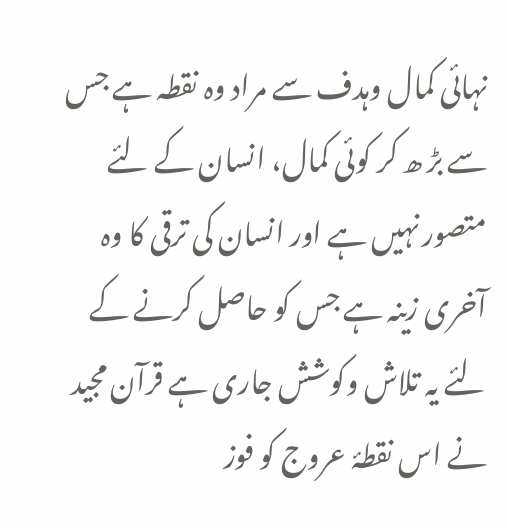نہائی کمال وہدف سے مراد وہ نقطہ ہے جس سے بڑ ھ کر کوئی کمال، انسان کے لئے متصور نہیں ہے اور انسان کی ترقی کا وہ آخری زینہ ہے جس کو حاصل کرنے کے لئے یہ تلاش وکوشش جاری ہے قرآن مجید نے اس نقطۂ عروج کو فوز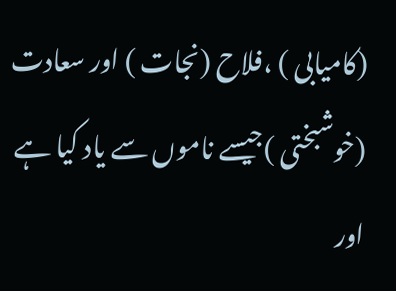(کامیابی ) ،فلاح (نجات ) اور سعادت (خوشبختی )جیسے ناموں سے یاد کیا ہے اور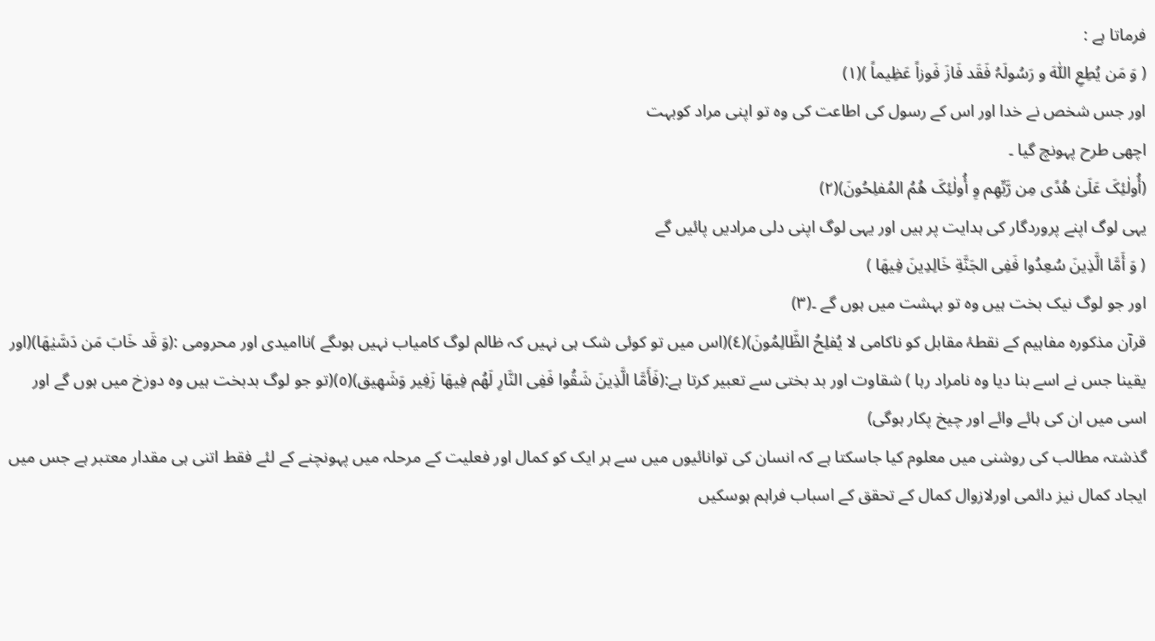فرماتا ہے :
( وَ مَن یُطِعِ اللّٰہَ و رَسُولَہُ فَقَد فَازَ فَوزاً عَظِیماً )(١)
اور جس شخص نے خدا اور اس کے رسول کی اطاعت کی وہ تو اپنی مراد کوبہت
اچھی طرح پہونچ گیا ۔
(أُولٰئِکَ عَلَیٰ ھُدًی مِن رَّبِّھِم وِ أُولٰئِکَ ھُمُ المُفلِحُونَ)(٢)
یہی لوگ اپنے پروردگار کی ہدایت پر ہیں اور یہی لوگ اپنی دلی مرادیں پائیں گے
( وَ أَمَّا الَّذِینَ سُعِدُوا فَفِی الجَنَّةِ خَالِدِینَ فِیھَا )
اور جو لوگ نیک بخت ہیں وہ تو بہشت میں ہوں گے ۔(٣)
قرآن مذکورہ مفاہیم کے نقطۂ مقابل کو ناکامی لا یُفلِحُ الظَّالِمُونَ)(٤)(اس میں تو کوئی شک ہی نہیں کہ ظالم لوگ کامیاب نہیں ہوںگے )ناامیدی اور محرومی :(وَ قَد خَابَ مَن دَسَّیٰھَا)(اور یقینا جس نے اسے بنا دیا وہ نامراد رہا ) شقاوت اور بد بختی سے تعبیر کرتا ہے:(فَأَمَّا الَّذِینَ شَقُوا فَفِی النَّارِ لَھُم فِیھَا زَفِیر وَشَھِیق)(٥)(تو جو لوگ بدبخت ہیں وہ دوزخ میں ہوں گے اور اسی میں ان کی ہائے وائے اور چیخ پکار ہوگی)
گذشتہ مطالب کی روشنی میں معلوم کیا جاسکتا ہے کہ انسان کی توانائیوں میں سے ہر ایک کو کمال اور فعلیت کے مرحلہ میں پہونچنے کے لئے فقط اتنی ہی مقدار معتبر ہے جس میں ایجاد کمال نیز دائمی اورلازوال کمال کے تحقق کے اسباب فراہم ہوسکیں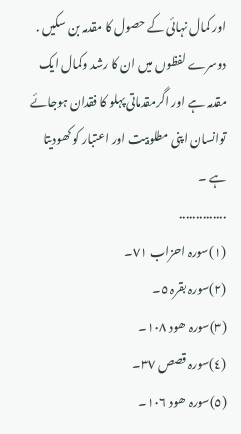اور کمال نہائی کے حصول کا مقدمہ بن سکیں . دوسرے لفظوں میں ان کا رشد وکمال ایک مقدمہ ہے اور اگرمقدماتی پہلو کا فقدان ہوجائے توانسان اپنی مطلوبیت اور اعتبار کو کھودیتا ہے ۔
..............
(١)سورہ احزاب ٧١۔
(٢)سورہ بقرہ ٥۔
(٣)سورہ ھود ١٠٨۔
(٤)سورہ قصص ٣٧۔
(٥)سورہ ھود ١٠٦۔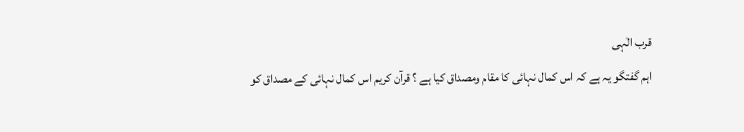قرب الٰہی
اہم گفتگو یہ ہے کہ اس کمال نہائی کا مقام ومصداق کیا ہے ؟ قرآن کریم اس کمال نہائی کے مصداق کو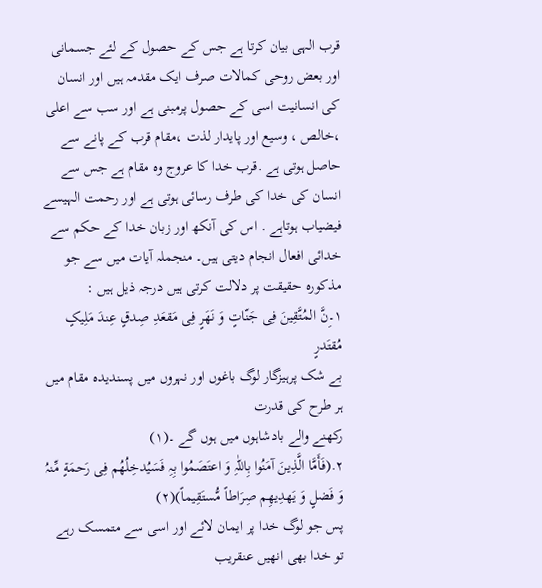قرب الہی بیان کرتا ہے جس کے حصول کے لئے جسمانی اور بعض روحی کمالات صرف ایک مقدمہ ہیں اور انسان کی انسانیت اسی کے حصول پرمبنی ہے اور سب سے اعلی ،خالص ، وسیع اور پایدار لذت ،مقام قرب کے پانے سے حاصل ہوتی ہے .قرب خدا کا عروج وہ مقام ہے جس سے انسان کی خدا کی طرف رسائی ہوتی ہے اور رحمت الہیسے فیضیاب ہوتاہے . اس کی آنکھ اور زبان خدا کے حکم سے خدائی افعال انجام دیتی ہیں۔ منجملہ آیات میں سے جو مذکورہ حقیقت پر دلالت کرتی ہیں درجہ ذیل ہیں :
١۔ِنَّ المُتَّقِینَ فِی جَنّاتٍ وَ نَھَرٍ فِی مَقعَدِ صِدقٍ عِندَ مَلِیکٍ مُقتَدرٍ
بے شک پرہیزگار لوگ باغوں اور نہروں میں پسندیدہ مقام میں ہر طرح کی قدرت
رکھنے والے بادشاہوں میں ہوں گے ۔(١)
٢.(فَأَمَّا الَّذِینَ آمَنُوا بِاللّٰہِ وَ اعتَصَمُوا بِہِ فَسَیُدخِلُھُم فِی رَحمَةٍ مِّنہُ
وَ فَضلٍ وَ یَھدِیھِم صِرَاطاً مُّستَقِیماً)(٢)
پس جو لوگ خدا پر ایمان لائے اور اسی سے متمسک رہے تو خدا بھی انھیں عنقریب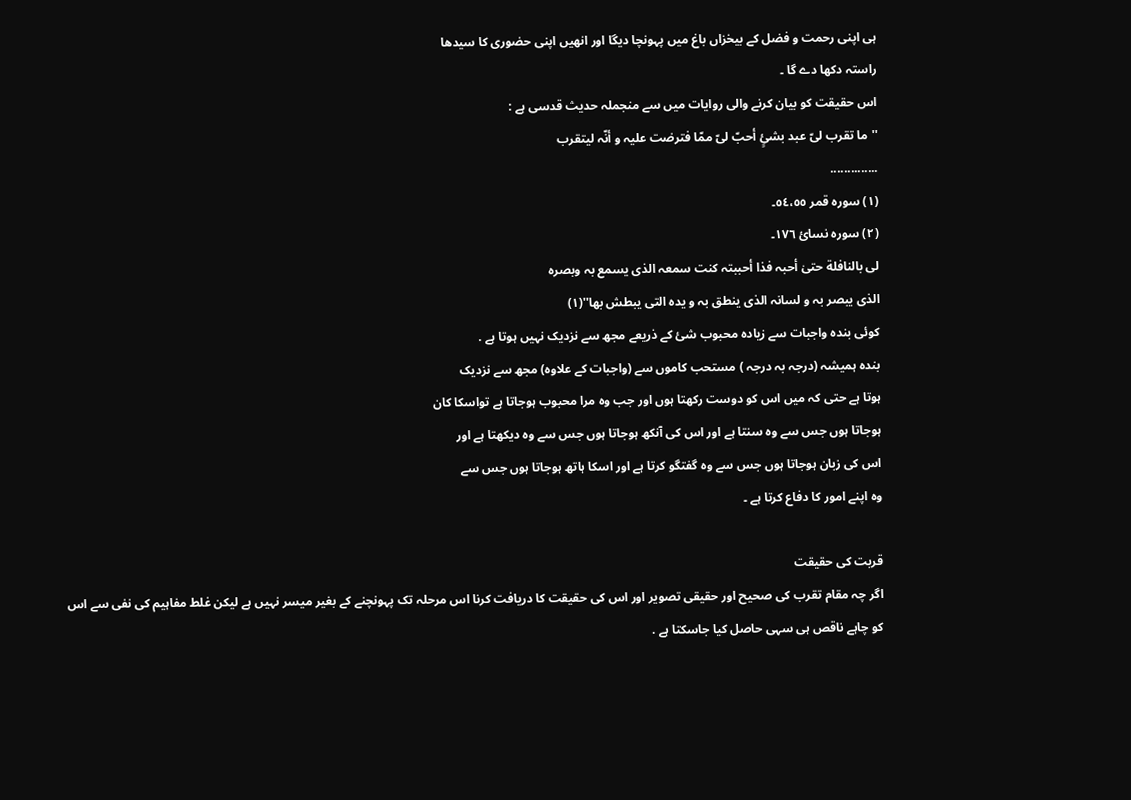ہی اپنی رحمت و فضل کے بیخزاں باغ میں پہونچا دیگا اور انھیں اپنی حضوری کا سیدھا
راستہ دکھا دے گا ۔
اس حقیقت کو بیان کرنے والی روایات میں سے منجملہ حدیث قدسی ہے :
''ما تقرب لیّ عبد بشیٍٔ أحبّ لیّ ممّا فترضت علیہ و أنّہ لیتقرب
..............
(١) سورہ قمر ٥٤،٥٥۔
(٢) سورہ نسائ ١٧٦۔
لی بالنافلة حتیٰ أحبہ فذا أحببتہ کنت سمعہ الذی یسمع بہ وبصرہ
الذی یبصر بہ و لسانہ الذی ینطق بہ و یدہ التی یبطش بھا''(١)
کوئی بندہ واجبات سے زیادہ محبوب شیٔ کے ذریعے مجھ سے نزدیک نہیں ہوتا ہے .
بندہ ہمیشہ (درجہ بہ درجہ ) مستحب کاموں سے (واجبات کے علاوہ) مجھ سے نزدیک
ہوتا ہے حتی کہ میں اس کو دوست رکھتا ہوں اور جب وہ مرا محبوب ہوجاتا ہے تواسکا کان
ہوجاتا ہوں جس سے وہ سنتا ہے اور اس کی آنکھ ہوجاتا ہوں جس سے وہ دیکھتا ہے اور
اس کی زبان ہوجاتا ہوں جس سے وہ گفتگو کرتا ہے اور اسکا ہاتھ ہوجاتا ہوں جس سے
وہ اپنے امور کا دفاع کرتا ہے ۔

قربت کی حقیقت
اگر چہ مقام تقرب کی صحیح اور حقیقی تصویر اور اس کی حقیقت کا دریافت کرنا اس مرحلہ تک پہونچنے کے بغیر میسر نہیں ہے لیکن غلط مفاہیم کی نفی سے اس کو چاہے ناقص ہی سہی حاصل کیا جاسکتا ہے .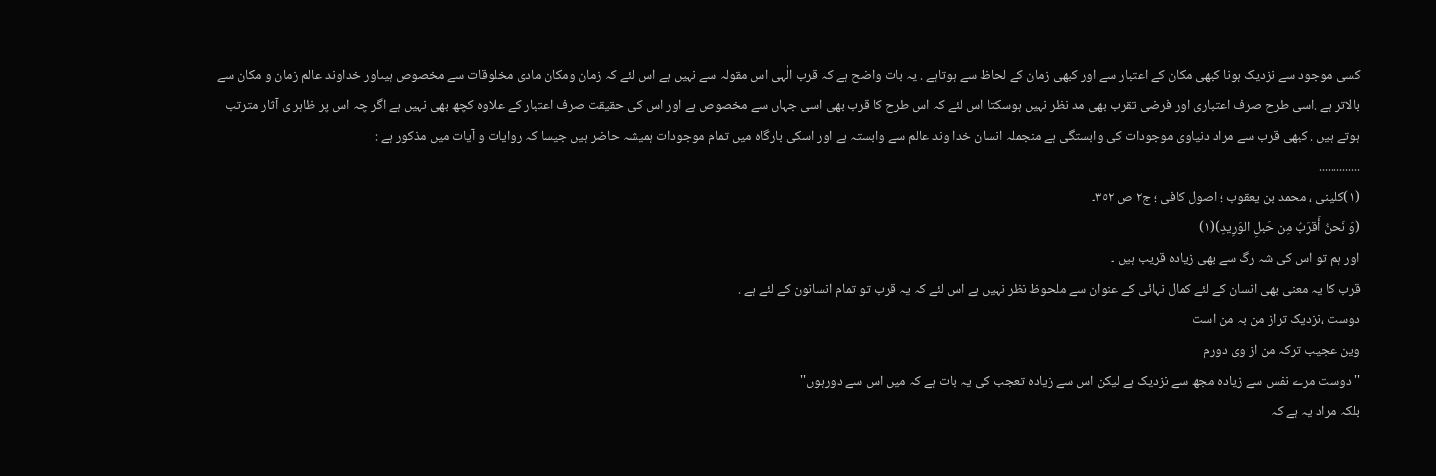کسی موجود سے نزدیک ہونا کبھی مکان کے اعتبار سے اور کبھی زمان کے لحاظ سے ہوتاہے . یہ بات واضح ہے کہ قرب الٰہی اس مقولہ سے نہیں ہے اس لئے کہ زمان ومکان مادی مخلوقات سے مخصوص ہیںاور خداوند عالم زمان و مکان سے بالاتر ہے .اسی طرح صرف اعتباری اور فرضی تقرب بھی مد نظر نہیں ہوسکتا اس لئے کہ اس طرح کا قرب بھی اسی جہاں سے مخصوص ہے اور اس کی حقیقت صرف اعتبار کے علاوہ کچھ بھی نہیں ہے اگر چہ اس پر ظاہر ی آثار مترتب ہوتے ہیں . کبھی قرب سے مراد دنیاوی موجودات کی وابستگی ہے منجملہ انسان خدا وند عالم سے وابستہ ہے اور اسکی بارگاہ میں تمام موجودات ہمیشہ حاضر ہیں جیسا کہ روایات و آیات میں مذکور ہے :
..............
(١)کلینی ، محمد بن یعقوب ؛ اصول کافی ؛ ج٢ ص ٣٥٢۔
(وَ نَحنُ أَقرَبُ مِن حَبلِ الوَرِیدِ)(١)
اور ہم تو اس کی شہ رگ سے بھی زیادہ قریب ہیں ۔
قرب کا یہ معنی بھی انسان کے لئے کمال نہائی کے عنوان سے ملحوظ نظر نہیں ہے اس لئے کہ یہ قرب تو تمام انسانون کے لئے ہے .
دوست ،نزدیک تراز من بہ من است
وین عجیب ترکہ من از وی دورم
''دوست مرے نفس سے زیادہ مجھ سے نزدیک ہے لیکن اس سے زیادہ تعجب کی یہ بات ہے کہ میں اس سے دورہوں''
بلکہ مراد یہ ہے کہ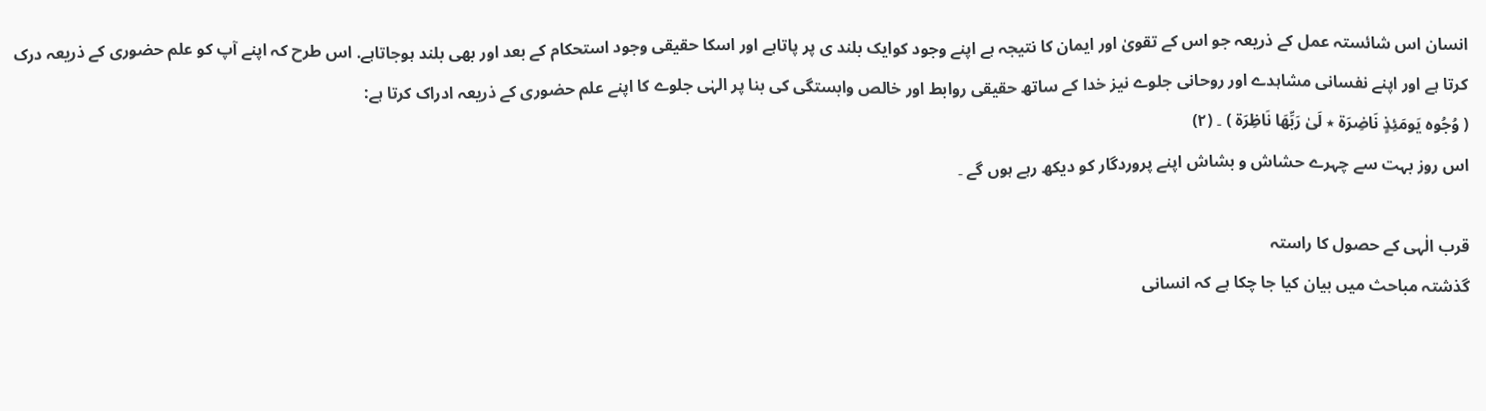انسان اس شائستہ عمل کے ذریعہ جو اس کے تقویٰ اور ایمان کا نتیجہ ہے اپنے وجود کوایک بلند ی پر پاتاہے اور اسکا حقیقی وجود استحکام کے بعد اور بھی بلند ہوجاتاہے. اس طرح کہ اپنے آپ کو علم حضوری کے ذریعہ درک کرتا ہے اور اپنے نفسانی مشاہدے اور روحانی جلوے نیز خدا کے ساتھ حقیقی روابط اور خالص وابستگی کی بنا پر الہٰی جلوے کا اپنے علم حضوری کے ذریعہ ادراک کرتا ہے:
( وُجُوہ یَومَئِذٍ نَاضِرَة ٭ لَیٰ رَبِّھَا نَاظِرَة ) ۔ (٢)
اس روز بہت سے چہرے حشاش و بشاش اپنے پروردگار کو دیکھ رہے ہوں گے ۔

قرب الٰہی کے حصول کا راستہ
گذشتہ مباحث میں بیان کیا جا چکا ہے کہ انسانی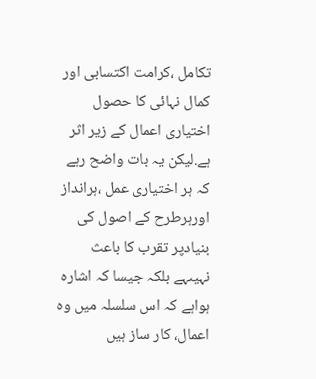تکامل ،کرامت اکتسابی اور کمال نہائی کا حصول اختیاری اعمال کے زیر اثر ہے.لیکن یہ بات واضح رہے کہ ہر اختیاری عمل ،ہرانداز اورہرطرح کے اصول کی بنیادپر تقرب کا باعث نہیںہے بلکہ جیسا کہ اشارہ ہواہے کہ اس سلسلہ میں وہ اعمال، کار ساز ہیں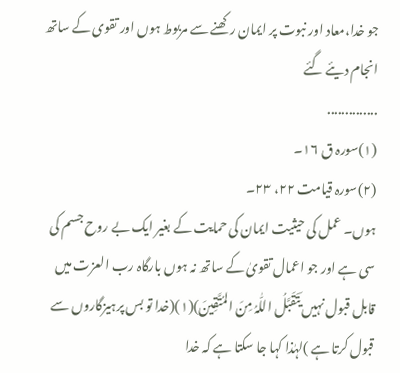جو خدا،معاد اور نبوت پر ایمان رکھنے سے مربوط ہوں اور تقوی کے ساتھ انجام دیئے گئے
..............
(١)سورہ ق ١٦۔
(٢)سورہ قیامت ٢٢، ٢٣۔
ہوں۔ عمل کی حیثیت ایمان کی حمایت کے بغیر ایک بے روح جسم کی سی ہے اور جو اعمال تقویٰ کے ساتھ نہ ہوں بارگاہ رب العزت میں قابل قبول نہیں یَتَقَبَّلُ اللّٰہُ مِنَ المُتَّقِینَ)(١)(خدا تو بس پرہیزگاروں سے قبول کرتا ہے )لہٰذا کہا جا سکتا ہے کہ خدا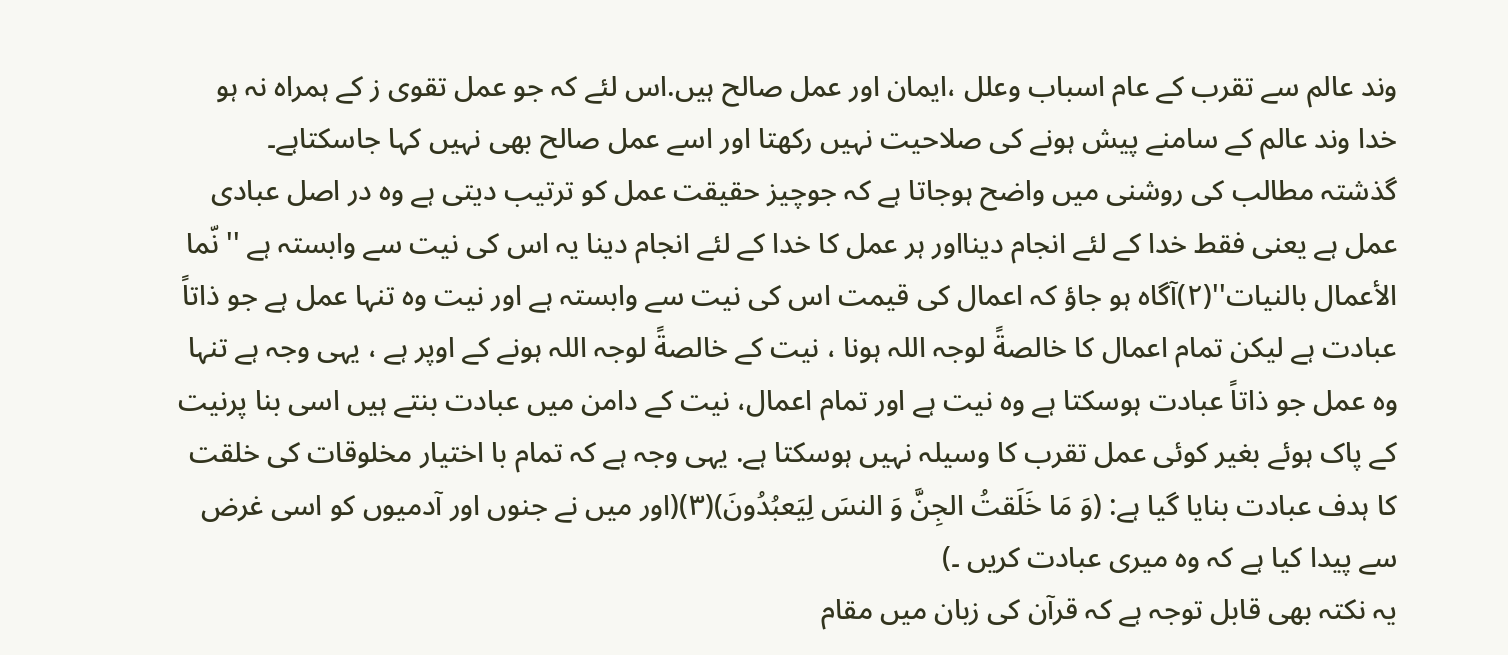وند عالم سے تقرب کے عام اسباب وعلل ،ایمان اور عمل صالح ہیں.اس لئے کہ جو عمل تقوی ز کے ہمراہ نہ ہو خدا وند عالم کے سامنے پیش ہونے کی صلاحیت نہیں رکھتا اور اسے عمل صالح بھی نہیں کہا جاسکتاہے۔
گذشتہ مطالب کی روشنی میں واضح ہوجاتا ہے کہ جوچیز حقیقت عمل کو ترتیب دیتی ہے وہ در اصل عبادی عمل ہے یعنی فقط خدا کے لئے انجام دینااور ہر عمل کا خدا کے لئے انجام دینا یہ اس کی نیت سے وابستہ ہے ''نّما الأعمال بالنیات''(٢)آگاہ ہو جاؤ کہ اعمال کی قیمت اس کی نیت سے وابستہ ہے اور نیت وہ تنہا عمل ہے جو ذاتاً عبادت ہے لیکن تمام اعمال کا خالصةً لوجہ اللہ ہونا ، نیت کے خالصةً لوجہ اللہ ہونے کے اوپر ہے ، یہی وجہ ہے تنہا وہ عمل جو ذاتاً عبادت ہوسکتا ہے وہ نیت ہے اور تمام اعمال، نیت کے دامن میں عبادت بنتے ہیں اسی بنا پرنیت کے پاک ہوئے بغیر کوئی عمل تقرب کا وسیلہ نہیں ہوسکتا ہے. یہی وجہ ہے کہ تمام با اختیار مخلوقات کی خلقت کا ہدف عبادت بنایا گیا ہے: (وَ مَا خَلَقتُ الجِنَّ وَ النسَ لِیَعبُدُونَ)(٣)(اور میں نے جنوں اور آدمیوں کو اسی غرض سے پیدا کیا ہے کہ وہ میری عبادت کریں ۔)
یہ نکتہ بھی قابل توجہ ہے کہ قرآن کی زبان میں مقام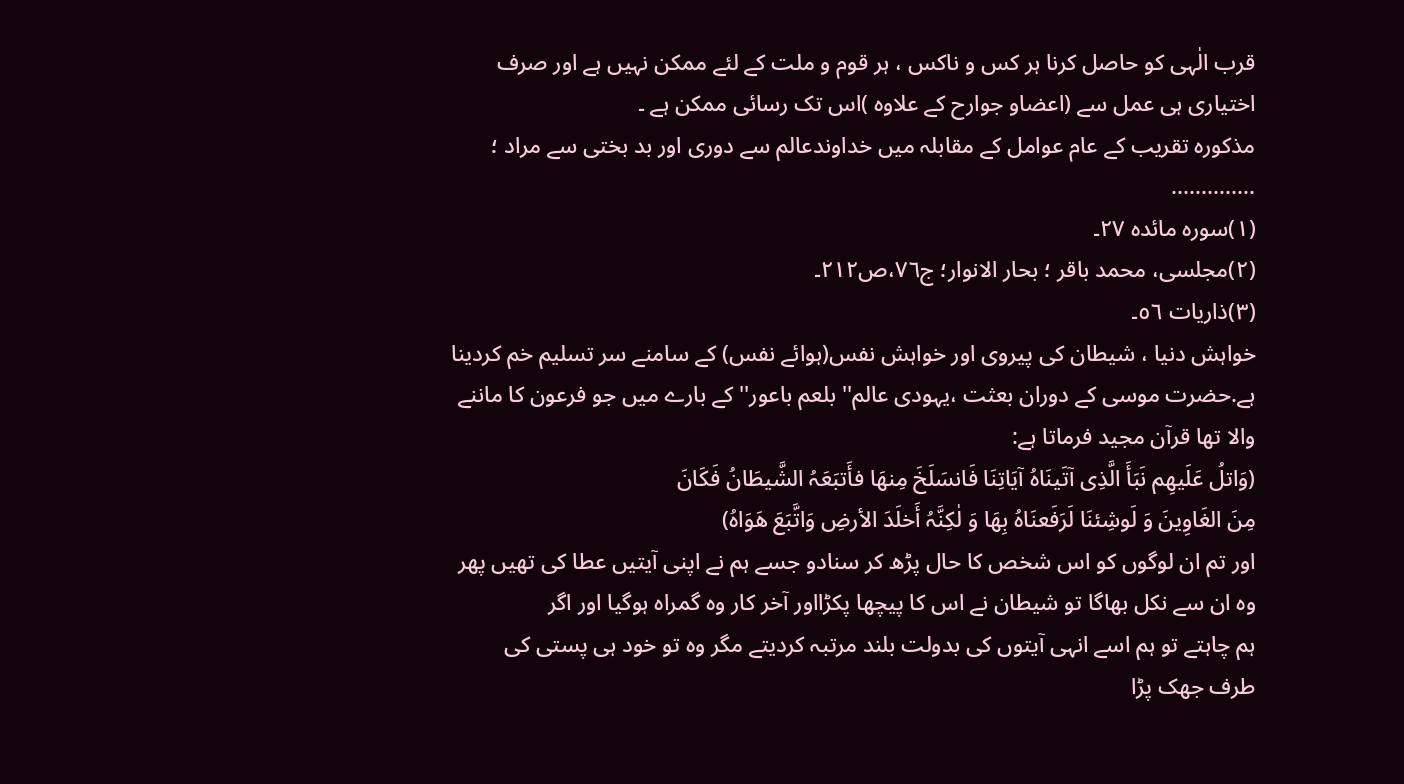قرب الٰہی کو حاصل کرنا ہر کس و ناکس ، ہر قوم و ملت کے لئے ممکن نہیں ہے اور صرف اختیاری ہی عمل سے (اعضاو جوارح کے علاوہ )اس تک رسائی ممکن ہے ۔
مذکورہ تقریب کے عام عوامل کے مقابلہ میں خداوندعالم سے دوری اور بد بختی سے مراد ؛
..............
(١)سورہ مائدہ ٢٧۔
(٢)مجلسی، محمد باقر ؛ بحار الانوار؛ ج٧٦،ص٢١٢۔
(٣)ذاریات ٥٦۔
خواہش دنیا ، شیطان کی پیروی اور خواہش نفس(ہوائے نفس) کے سامنے سر تسلیم خم کردینا ہے.حضرت موسی کے دوران بعثت ،یہودی عالم'' بلعم باعور'' کے بارے میں جو فرعون کا ماننے والا تھا قرآن مجید فرماتا ہے:
(وَاتلُ عَلَیھِم نَبَأَ الَّذِی آتَینَاہُ آیَاتِنَا فَانسَلَخَ مِنھَا فأَتبَعَہُ الشَّیطَانُ فَکَانَ
مِنَ الغَاوِینَ وَ لَوشِئنَا لَرَفَعنَاہُ بِھَا وَ لٰکِنَّہُ أَخلَدَ الأرضِ وَاتَّبَعَ ھَوَاہُ)
اور تم ان لوگوں کو اس شخص کا حال پڑھ کر سنادو جسے ہم نے اپنی آیتیں عطا کی تھیں پھر
وہ ان سے نکل بھاگا تو شیطان نے اس کا پیچھا پکڑااور آخر کار وہ گمراہ ہوگیا اور اگر
ہم چاہتے تو ہم اسے انہی آیتوں کی بدولت بلند مرتبہ کردیتے مگر وہ تو خود ہی پستی کی
طرف جھک پڑا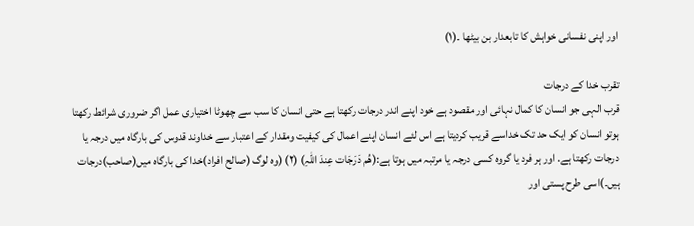اور اپنی نفسانی خواہش کا تابعدار بن بیٹھا ۔(١)

تقرب خدا کے درجات
قرب الہی جو انسان کا کمال نہائی اور مقصود ہے خود اپنے اندر درجات رکھتا ہے حتی انسان کا سب سے چھوٹا اختیاری عمل اگر ضروری شرائط رکھتا ہوتو انسان کو ایک حد تک خداسے قریب کردیتا ہے اس لئے انسان اپنے اعمال کی کیفیت ومقدار کے اعتبار سے خداوند قدوس کی بارگاہ میں درجہ یا درجات رکھتا ہے. اور ہر فرد یا گروہ کسی درجہ یا مرتبہ میں ہوتا ہے:(ھُم دَرَجَات عِندَ اللّٰہِ) (٢) (وہ لوگ (صالح افراد)خدا کی بارگاہ میں(صاحب)درجات ہیں۔)اسی طرح پستی اور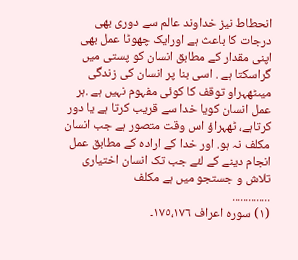انحطاط نیز خداوند عالم سے دوری بھی درجات کا باعث ہے اورایک چھوٹا عمل بھی اپنی مقدار کے مطابق انسان کو پستی میں گراسکتا ہے . اسی بنا پر انسان کی زندگی میںٹھہراو توقف کا کوئی مفہوم نہیں ہے .ہر عمل انسان کویا خدا سے قریب کرتا ہے یا دور کرتاہے، ٹھہراؤ اس وقت متصور ہے جب انسان مکلف نہ ہو. اور خدا کے ارادہ کے مطابق عمل انجام دینے کے لئے جب تک انسان اختیاری تلاش و جستجو میں ہے مکلف
..............
(١) سورہ اعراف ١٧٥،١٧٦۔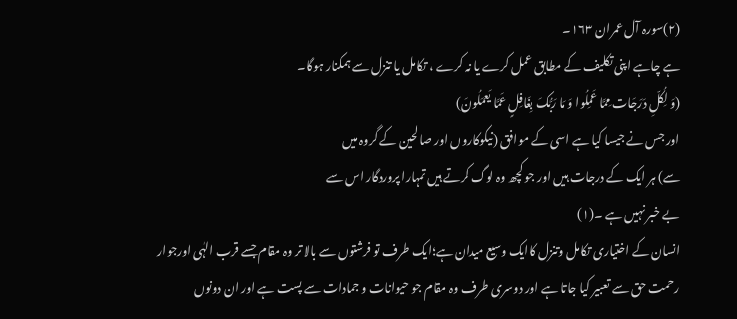(٢)سورہ آل عمران ١٦٣۔
ہے چاہے اپنی تکلیف کے مطابق عمل کرے یا نہ کرے ، تکامل یا تنزل سے ہمکنار ہوگا۔
(وَ لِکُلِّ دَرَجَات مِمَّا عَمِلُوا وَ مَا رَبُّکَ بِغَافِلٍ عَمَّا یَعمَلُونَ)
اور جس نے جیسا کیا ہے اسی کے موافق (نیکوکاروں اور صالحین کے گروہ میں
سے) ہر ایک کے درجات ہیں اور جو کچھ وہ لوگ کرتے ہیں تمہارا پروردگار اس سے
بے خبر نہیں ہے ۔(١)
انسان کے اختیاری تکامل وتنزل کاایک وسیع میدان ہے؛ایک طرف تو فرشتوں سے بالا تر وہ مقام جسے قرب الہٰی اورجوار رحمت حق سے تعبیر کیا جاتا ہے اور دوسری طرف وہ مقام جو حیوانات و جمادات سے پست ہے اور ان دونوں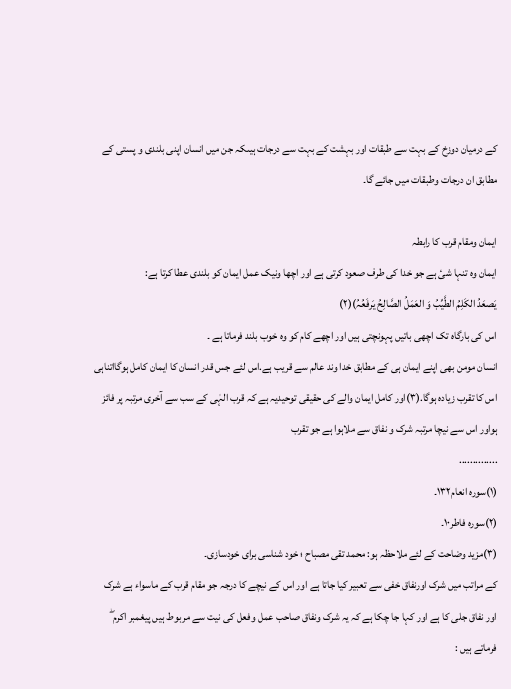کے درمیان دوزخ کے بہت سے طبقات اور بہشت کے بہت سے درجات ہیںکہ جن میں انسان اپنی بلندی و پستی کے مطابق ان درجات وطبقات میں جائے گا۔

ایمان ومقام قرب کا رابطہ
ایمان وہ تنہا شیٔ ہے جو خدا کی طرف صعود کرتی ہے اور اچھا ونیک عمل ایمان کو بلندی عطا کرتا ہے:
یَصعَدُ الکَلِمُ الطَّیِّبُ وَ العَمَلُ الصَّالِحُ یَرفَعُہُ)(٢)
اس کی بارگاہ تک اچھی باتیں پہونچتی ہیں اور اچھے کام کو وہ خوب بلند فرماتا ہے ۔
انسان مومن بھی اپنے ایمان ہی کے مطابق خدا وند عالم سے قریب ہے.اس لئے جس قدر انسان کا ایمان کامل ہوگااتناہی اس کا تقرب زیادہ ہوگا.(٣)اور کامل ایمان والے کی حقیقی توحیدیہ ہے کہ قرب الہٰی کے سب سے آخری مرتبہ پر فائز ہواور اس سے نیچا مرتبہ شرک و نفاق سے ملاہوا ہے جو تقرب
..............
(١)سورہ انعام١٣٢۔
(٢)سورہ فاطر١٠۔
(٣)مزید وضاحت کے لئے ملاحظہ ہو: محمد تقی مصباح ؛ خود شناسی برای خودسازی۔
کے مراتب میں شرک اورنفاق خفی سے تعبیر کیا جاتا ہے اور اس کے نیچے کا درجہ جو مقام قرب کے ماسواء ہے شرک اور نفاق جلی کا ہے اور کہا جا چکا ہے کہ یہ شرک ونفاق صاحب عمل وفعل کی نیت سے مربوط ہیں پیغمبر اکرم ۖ فرماتے ہیں :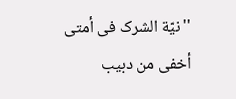''نیّة الشرک فی أمتی أخفی من دبیب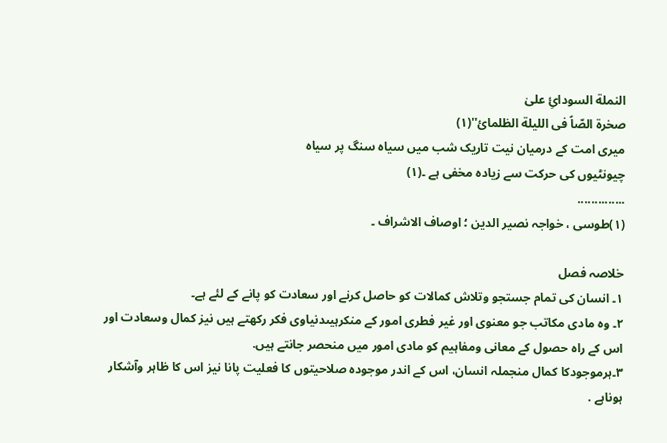النملة السودائِ علیٰ
صخرة الصّاً فی اللیلة الظلمائ''(١)
میری امت کے درمیان نیت تاریک شب میں سیاہ سنگ پر سیاہ
چیونٹیوں کی حرکت سے زیادہ مخفی ہے ۔(١)
..............
(١)طوسی ، خواجہ نصیر الدین ؛ اوصاف الاشراف ۔

خلاصہ فصل
١۔ انسان کی تمام جستجو وتلاش کمالات کو حاصل کرنے اور سعادت کو پانے کے لئے ہے۔
٢۔ وہ مادی مکاتب جو معنوی اور غیر فطری امور کے منکرہیںدنیاوی فکر رکھتے ہیں نیز کمال وسعادت اور اس کے راہ حصول کے معانی ومفاہیم کو مادی امور میں منحصر جانتے ہیں.
٣۔ہرموجودکا کمال منجملہ انسان، اس کے اندر موجودہ صلاحیتوں کا فعلیت پانا نیز اس کا ظاہر وآشکار ہوناہے .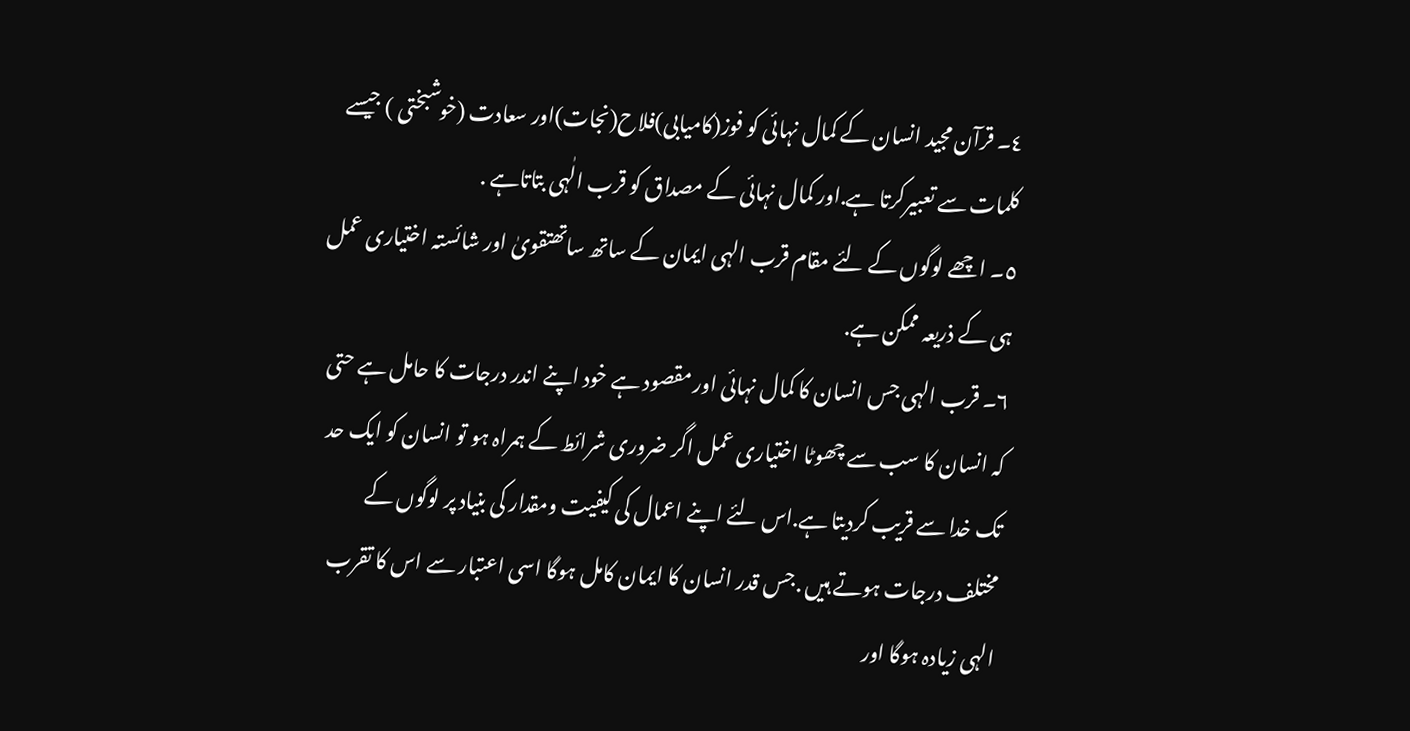٤۔ قرآن مجید انسان کے کمال نہائی کو فوز(کامیابی)فلاح(نجات)اور سعادت (خوشبختی ) جیسے کلمات سے تعبیرکرتا ہے.اور کمال نہائی کے مصداق کو قرب الٰہی بتاتاہے .
٥۔ اچھے لوگوں کے لئے مقام قرب الہی ایمان کے ساتھ ساتھتقویٰ اور شائستہ اختیاری عمل ہی کے ذریعہ ممکن ہے.
٦۔ قرب الہی جس انسان کا کمال نہائی اور مقصود ہے خود اپنے اندر درجات کا حامل ہے حتی کہ انسان کا سب سے چھوٹا اختیاری عمل اگر ضروری شرائط کے ہمراہ ہو تو انسان کو ایک حد تک خدا سے قریب کردیتا ہے.اس لئے اپنے اعمال کی کیفیت ومقدار کی بنیاد پر لوگوں کے مختلف درجات ہوتے ہیں .جس قدر انسان کا ایمان کامل ہوگا اسی اعتبار سے اس کا تقرب الہی زیادہ ہوگا اور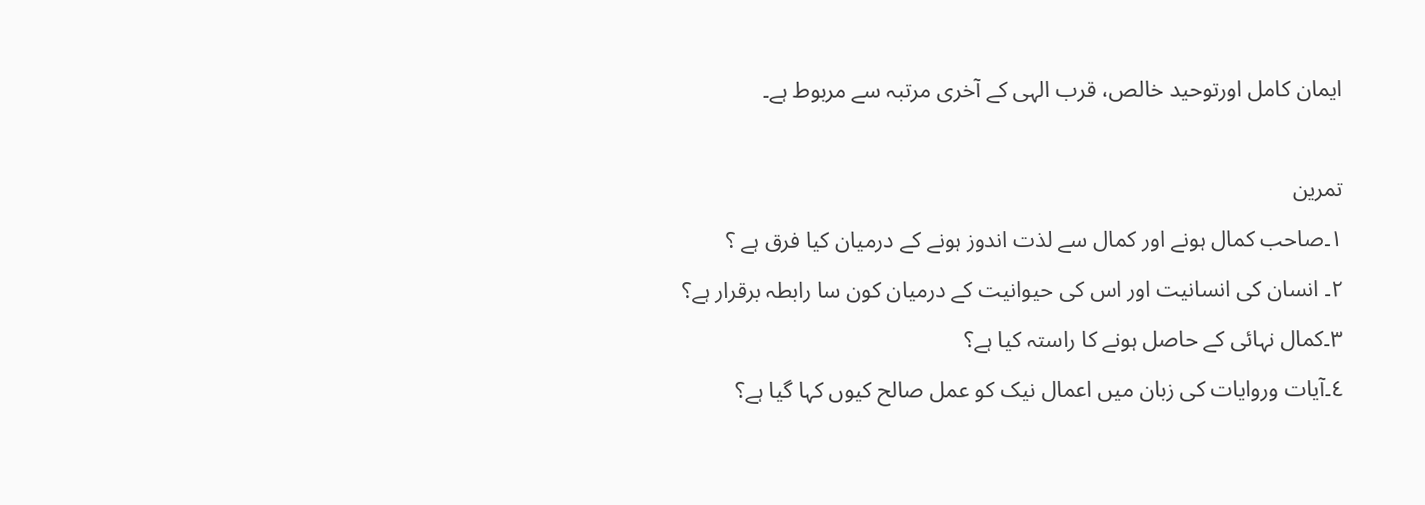ایمان کامل اورتوحید خالص، قرب الہی کے آخری مرتبہ سے مربوط ہے۔

تمرین
١۔صاحب کمال ہونے اور کمال سے لذت اندوز ہونے کے درمیان کیا فرق ہے ؟
٢۔ انسان کی انسانیت اور اس کی حیوانیت کے درمیان کون سا رابطہ برقرار ہے؟
٣۔کمال نہائی کے حاصل ہونے کا راستہ کیا ہے؟
٤۔آیات وروایات کی زبان میں اعمال نیک کو عمل صالح کیوں کہا گیا ہے؟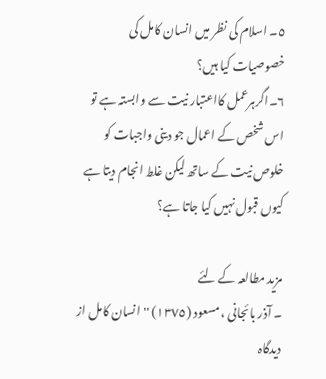٥۔ اسلام کی نظر میں انسان کامل کی خصوصیات کیا ہیں؟
٦۔اگرہرعمل کااعتبار نیت سے وابستہ ہے تو اس شخص کے اعمال جو دینی واجبات کو خلوص نیت کے ساتھ لیکن غلط انجام دیتا ہے کیوں قبول نہیں کیا جاتا ہے؟

مزید مطالعہ کے لئے
۔ آذر بائجانی ، مسعود (١٣٧٥) ''انسان کامل از دیدگاہ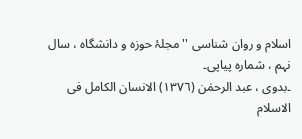اسلام و روان شناسی '' مجلۂ حوزہ و دانشگاہ ، سال نہم ، شمارہ پیاپی۔
۔بدوی ، عبد الرحمٰن (١٣٧٦) الانسان الکامل فی الاسلام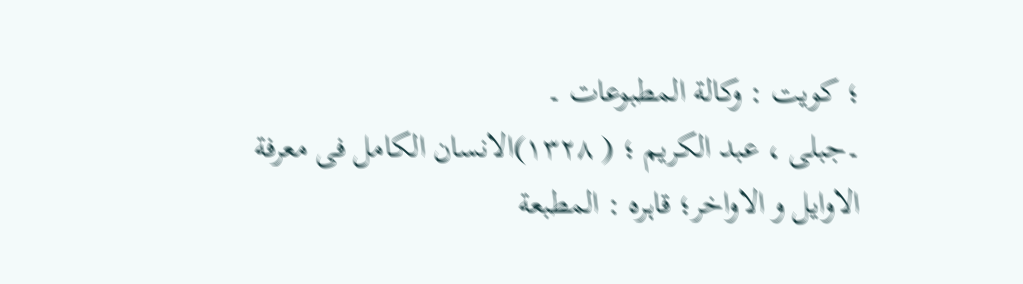؛ کویت : وکالة المطبوعات ۔
۔جبلی ، عبد الکریم ؛ ( ١٣٢٨)الانسان الکامل فی معرفة الاوایل و الاواخر؛ قاہرہ : المطبعة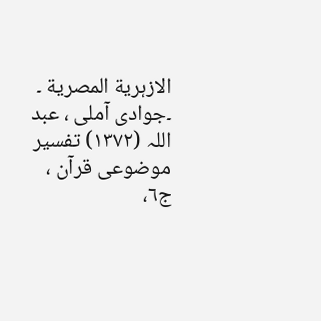الازہریة المصریة ۔
۔جوادی آملی ، عبد اللہ (١٣٧٢) تفسیر موضوعی قرآن ، ج٦،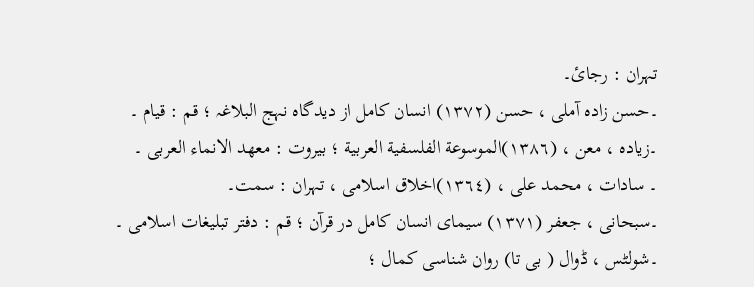تہران : رجائ۔
۔حسن زادہ آملی ، حسن (١٣٧٢) انسان کامل از دیدگاہ نہج البلاغہ ؛ قم : قیام ۔
۔زیادہ ، معن ، (١٣٨٦)الموسوعة الفلسفیة العربیة ؛ بیروت : معھد الانماء العربی ۔
۔ سادات ، محمد علی ، (١٣٦٤)اخلاق اسلامی ، تہران : سمت۔
۔سبحانی ، جعفر (١٣٧١) سیمای انسان کامل در قرآن ؛ قم : دفتر تبلیغات اسلامی ۔
۔شولٹس ، ڈوال ( بی تا) روان شناسی کمال ؛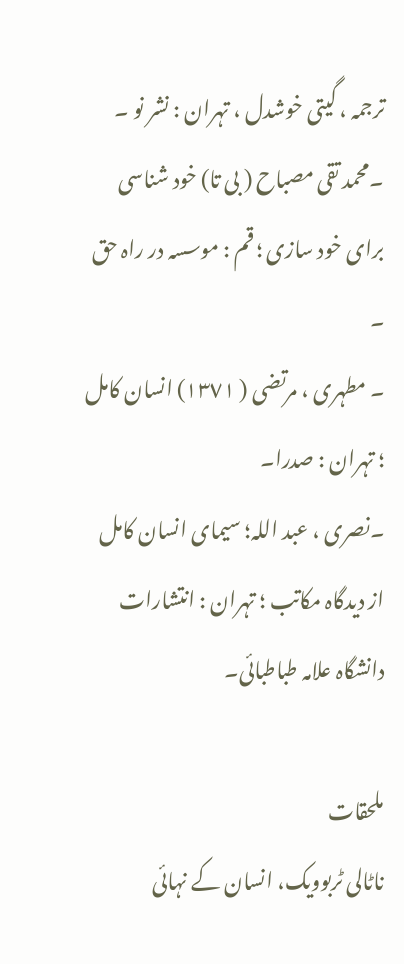ترجمہ ، گیتی خوشدل ، تہران : نشر نو ۔
۔محمد تقی مصباح ( بی تا) خود شناسی برای خود سازی ؛ قم : موسسہ در راہ حق ۔
۔ مطہری ، مرتضی ( ١٣٧١) انسان کامل ؛ تہران : صدرا۔
۔نصری ، عبد اللہ؛ سیمای انسان کامل از دیدگاہ مکاتب ؛ تہران : انتشارات دانشگاہ علامہ طباطبائی۔

ملحقات
ناٹالی ٹربوویک، انسان کے نہائی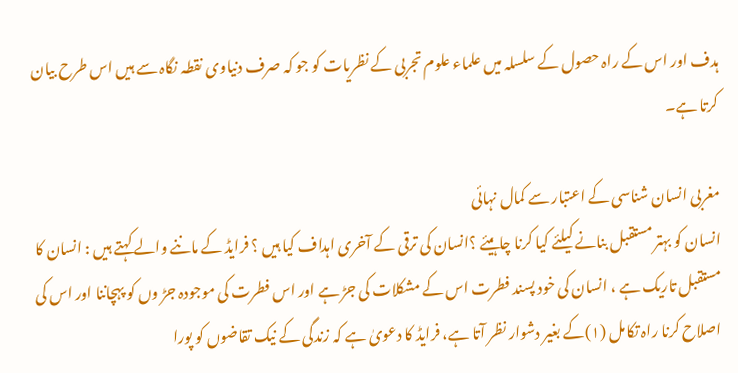ہدف اور اس کے راہ حصول کے سلسلہ میں علماء علوم تجربی کے نظریات کو جو کہ صرف دنیاوی نقطہ نگاہ سے ہیں اس طرح بیان کرتا ہے۔

مغربی انسان شناسی کے اعتبار سے کمال نہائی
انسان کو بہتر مستقبل بنانے کیلئے کیا کرنا چاہیئے ؟انسان کی ترقی کے آخری اہداف کیا ہیں ؟ فرایڈ کے ماننے والے کہتے ہیں : انسان کا مستقبل تاریک ہے ، انسان کی خود پسند فطرت اس کے مشکلات کی جڑ ہے اور اس فطرت کی موجودہ جڑ وں کو پہچاننا اور اس کی اصلاح کرنا راہ تکامل (١)کے بغیر دشوار نظر آتا ہے، فرایڈ کا دعویٰ ہے کہ زندگی کے نیک تقاضوں کو پورا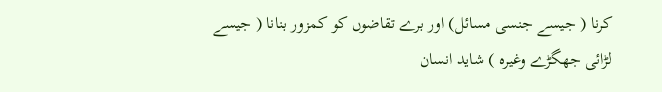کرنا ( جیسے جنسی مسائل) اور برے تقاضوں کو کمزور بنانا ( جیسے لڑائی جھگڑے وغیرہ ) شاید انسان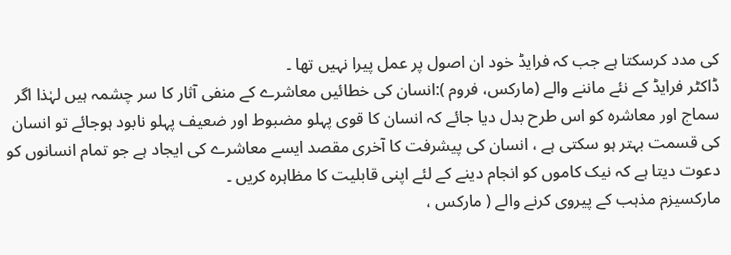کی مدد کرسکتا ہے جب کہ فرایڈ خود ان اصول پر عمل پیرا نہیں تھا ۔
ڈاکٹر فرایڈ کے نئے ماننے والے (مارکس، فروم ):انسان کی خطائیں معاشرے کے منفی آثار کا سر چشمہ ہیں لہٰذا اگر سماج اور معاشرہ کو اس طرح بدل دیا جائے کہ انسان کا قوی پہلو مضبوط اور ضعیف پہلو نابود ہوجائے تو انسان کی قسمت بہتر ہو سکتی ہے ، انسان کی پیشرفت کا آخری مقصد ایسے معاشرے کی ایجاد ہے جو تمام انسانوں کو دعوت دیتا ہے کہ نیک کاموں کو انجام دینے کے لئے اپنی قابلیت کا مظاہرہ کریں ۔
مارکسیزم مذہب کے پیروی کرنے والے ( مارکس ،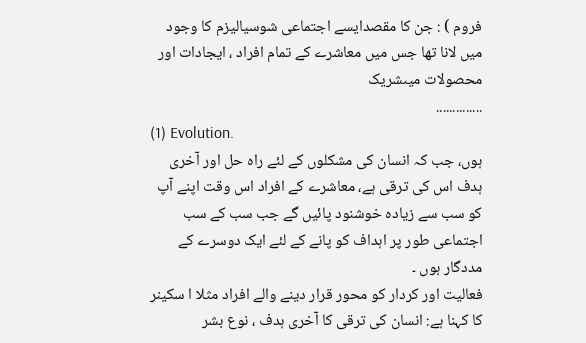فروم ) : جن کا مقصدایسے اجتماعی شوسیالیزم کا وجود میں لانا تھا جس میں معاشرے کے تمام افراد ، ایجادات اور محصولات میںشریک
..............
(1) Evolution.
ہوں، جب کہ انسان کی مشکلوں کے لئے راہ حل اور آخری ہدف اس کی ترقی ہے، معاشرے کے افراد اس وقت اپنے آپ کو سب سے زیادہ خوشنود پائیں گے جب سب کے سب اجتماعی طور پر اہداف کو پانے کے لئے ایک دوسرے کے مددگار ہوں ۔
فعالیت اور کردار کو محور قرار دینے والے افراد مثلا ا سکینر کا کہنا ہے: انسان کی ترقی کا آخری ہدف ، نوع بشر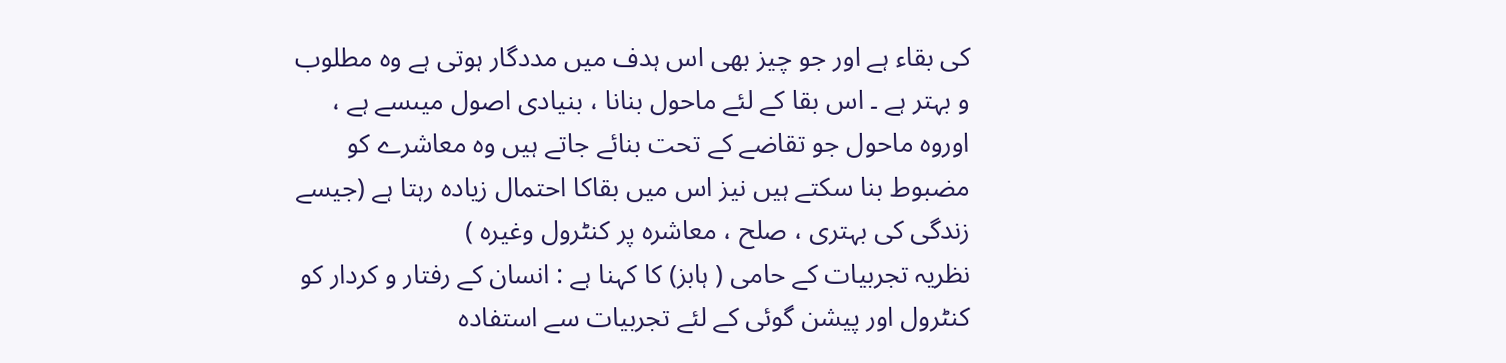کی بقاء ہے اور جو چیز بھی اس ہدف میں مددگار ہوتی ہے وہ مطلوب و بہتر ہے ۔ اس بقا کے لئے ماحول بنانا ، بنیادی اصول میںسے ہے ، اوروہ ماحول جو تقاضے کے تحت بنائے جاتے ہیں وہ معاشرے کو مضبوط بنا سکتے ہیں نیز اس میں بقاکا احتمال زیادہ رہتا ہے (جیسے زندگی کی بہتری ، صلح ، معاشرہ پر کنٹرول وغیرہ )
نظریہ تجربیات کے حامی ( ہابز) کا کہنا ہے : انسان کے رفتار و کردار کو کنٹرول اور پیشن گوئی کے لئے تجربیات سے استفادہ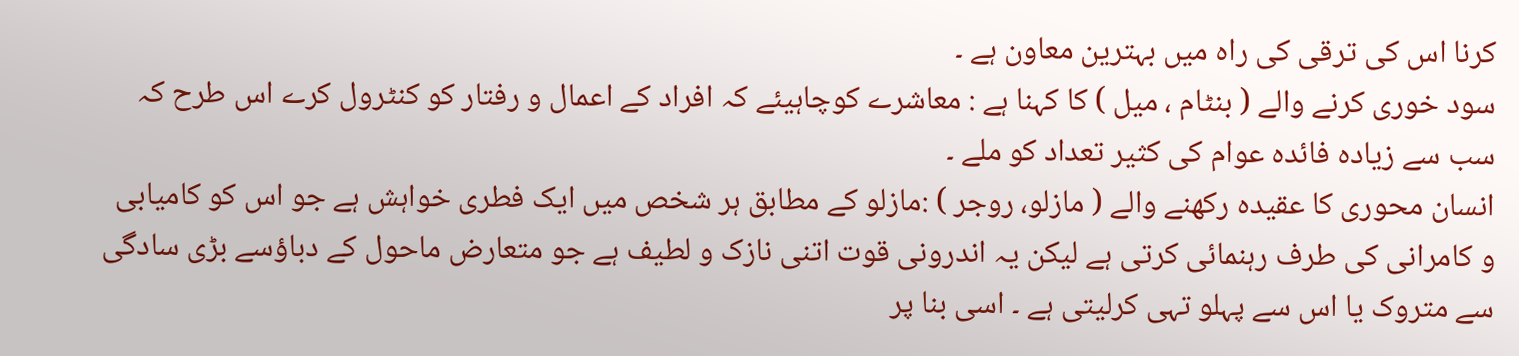کرنا اس کی ترقی کی راہ میں بہترین معاون ہے ۔
سود خوری کرنے والے ( بنٹام ، میل ) کا کہنا ہے : معاشرے کوچاہیئے کہ افراد کے اعمال و رفتار کو کنٹرول کرے اس طرح کہ سب سے زیادہ فائدہ عوام کی کثیر تعداد کو ملے ۔
انسان محوری کا عقیدہ رکھنے والے ( مازلو، روجر ) :مازلو کے مطابق ہر شخص میں ایک فطری خواہش ہے جو اس کو کامیابی و کامرانی کی طرف رہنمائی کرتی ہے لیکن یہ اندرونی قوت اتنی نازک و لطیف ہے جو متعارض ماحول کے دباؤسے بڑی سادگی سے متروک یا اس سے پہلو تہی کرلیتی ہے ۔ اسی بنا پر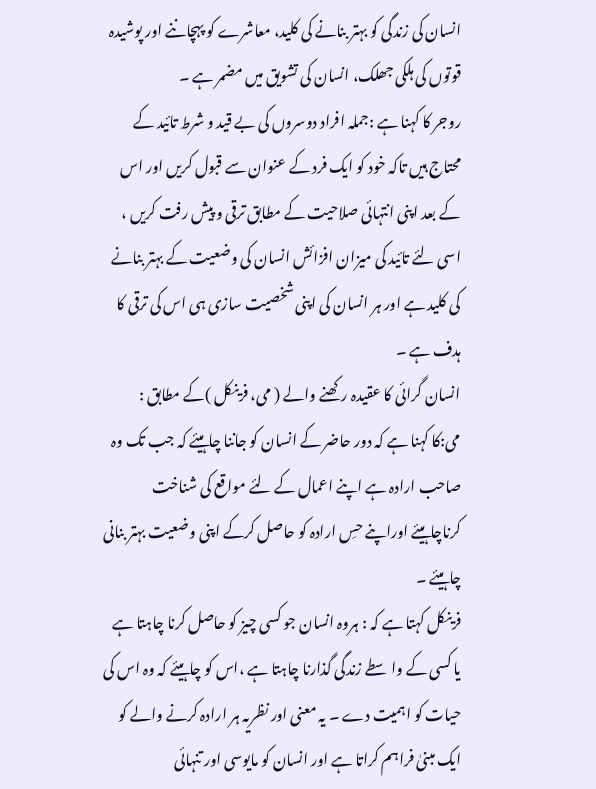انسان کی زندگی کو بہتر بنانے کی کلید، معاشرے کو پہچاننے اور پوشیدہ قوتوں کی ہلکی جھلک، انسان کی تشویق میں مضمر ہے ۔
روجر کا کہنا ہے :جملہ افراد دوسروں کی بے قید و شرط تائید کے محتاج ہیں تاکہ خود کو ایک فرد کے عنوان سے قبول کریں اور اس کے بعد اپنی انتہائی صلاحیت کے مطابق ترقی و پیش رفت کریں ، اسی لئے تائید کی میزان افزائش انسان کی وضعیت کے بہتر بنانے کی کلید ہے اور ہر انسان کی اپنی شخصیت سازی ہی اس کی ترقی کا ہدف ہے ۔
انسان گرائی کا عقیدہ رکھنے والے ( می، فرینکل )کے مطابق :
می:کا کہنا ہے کہ دور حاضر کے انسان کو جاننا چاہیئے کہ جب تک وہ صاحب ارادہ ہے اپنے اعمال کے لئے مواقع کی شناخت کرناچاہیئے اوراپنے حسِ ارادہ کو حاصل کرکے اپنی وضعیت بہتر بنانی چاہیئے ۔
فرینکل کہتا ہے کہ : ہروہ انسان جو کسی چیز کو حاصل کرنا چاہتا ہے یا کسی کے واسطے زندگی گذارنا چاہتا ہے ،اس کو چاہیئے کہ وہ اس کی حیات کو اہمیت دے ۔ یہ معنی اور نظریہ ہر ارادہ کرنے والے کو ایک مبنیٰ فراہم کراتا ہے اور انسان کو مایوسی اور تنہائی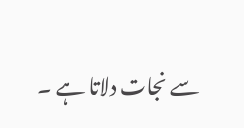سے نجات دلاتا ہے ۔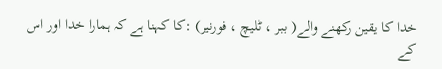خدا کا یقین رکھنے والے( ببر ، ٹلیچ ، فورنیر) :کا کہنا ہے کہ ہمارا خدا اور اس کے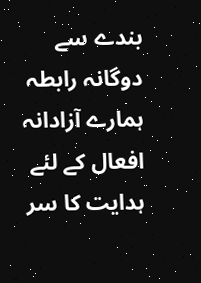بندے سے دوگانہ رابطہ ہمارے آزادانہ افعال کے لئے ہدایت کا سر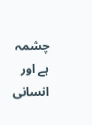چشمہ ہے اور انسانی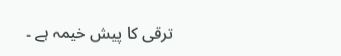ترقی کا پیش خیمہ ہے ۔